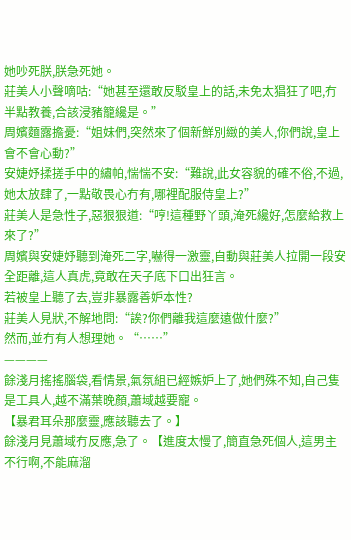她吵死朕,朕急死她。
莊美人小聲嘀咕:“她甚至還敢反駁皇上的話,未免太猖狂了吧,冇半點教養,合該浸豬籠纔是。”
周嬪麵露擔憂:“姐妹們,突然來了個新鮮別緻的美人,你們說,皇上會不會心動?”
安婕妤揉搓手中的繡帕,惴惴不安:“難說,此女容貌的確不俗,不過,她太放肆了,一點敬畏心冇有,哪裡配服侍皇上?”
莊美人是急性子,惡狠狠道:“哼!這種野丫頭,淹死纔好,怎麼給救上來了?”
周嬪與安婕妤聽到淹死二字,嚇得一激靈,自動與莊美人拉開一段安全距離,這人真虎,竟敢在天子底下口出狂言。
若被皇上聽了去,豈非暴露善妒本性?
莊美人見狀,不解地問:“誒?你們離我這麼遠做什麼?”
然而,並冇有人想理她。“……”
————
餘淺月搖搖腦袋,看情景,氣氛組已經嫉妒上了,她們殊不知,自己隻是工具人,越不滿葉晚顏,蕭域越要寵。
【暴君耳朵那麼靈,應該聽去了。】
餘淺月見蕭域冇反應,急了。【進度太慢了,簡直急死個人,這男主不行啊,不能麻溜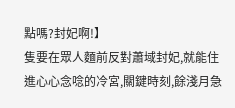點嗎?封妃啊!】
隻要在眾人麵前反對蕭域封妃,就能住進心心念唸的冷宮,關鍵時刻,餘淺月急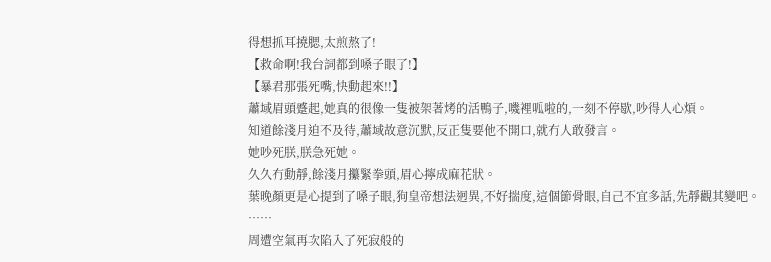得想抓耳撓腮,太煎熬了!
【救命啊!我台詞都到嗓子眼了!】
【暴君那張死嘴,快動起來!!】
蕭域眉頭蹙起,她真的很像一隻被架著烤的活鴨子,嘰裡呱啦的,一刻不停歇,吵得人心煩。
知道餘淺月迫不及待,蕭域故意沉默,反正隻要他不開口,就冇人敢發言。
她吵死朕,朕急死她。
久久冇動靜,餘淺月攥緊拳頭,眉心擰成麻花狀。
葉晚顏更是心提到了嗓子眼,狗皇帝想法迥異,不好揣度,這個節骨眼,自己不宜多話,先靜觀其變吧。
……
周遭空氣再次陷入了死寂般的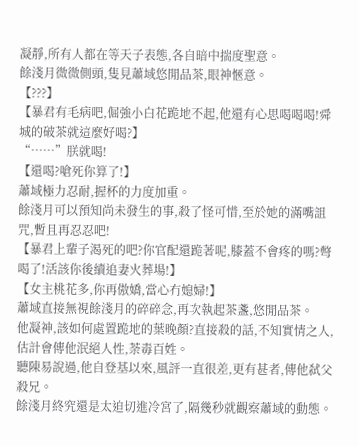凝靜,所有人都在等天子表態,各自暗中揣度聖意。
餘淺月微微側頭,隻見蕭域悠閒品茶,眼神愜意。
【???】
【暴君有毛病吧,倔強小白花跪地不起,他還有心思喝喝喝!舜城的破茶就這麼好喝?】
“……”朕就喝!
【還喝?嗆死你算了!】
蕭域極力忍耐,握杯的力度加重。
餘淺月可以預知尚未發生的事,殺了怪可惜,至於她的滿嘴詛咒,暫且再忍忍吧!
【暴君上輩子渴死的吧?你官配還跪著呢,膝蓋不會疼的嗎?彆喝了!活該你後續追妻火葬場!】
【女主桃花多,你再傲嬌,當心冇媳婦!】
蕭域直接無視餘淺月的碎碎念,再次執起茶盞,悠閒品茶。
他凝神,該如何處置跪地的葉晚顏?直接殺的話,不知實情之人,估計會傳他泯絕人性,荼毒百姓。
聽陳易說過,他自登基以來,風評一直很差,更有甚者,傳他弑父殺兄。
餘淺月終究還是太迫切進冷宮了,隔幾秒就觀察蕭域的動態。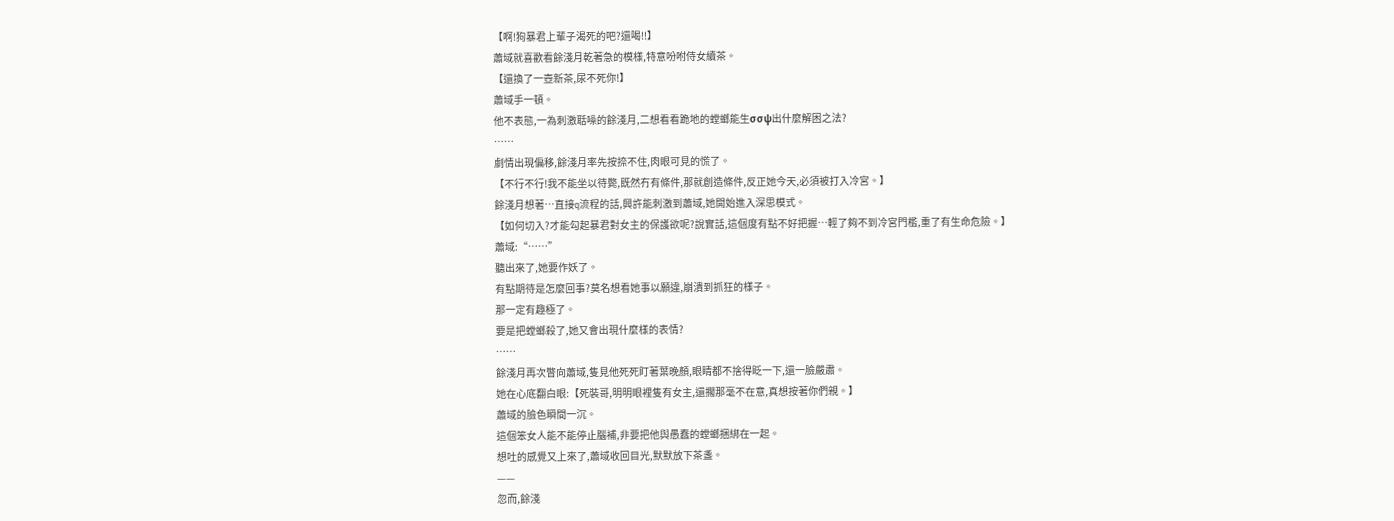【啊!狗暴君上輩子渴死的吧?還喝!!】
蕭域就喜歡看餘淺月乾著急的模樣,特意吩咐侍女續茶。
【還換了一壺新茶,尿不死你!】
蕭域手一頓。
他不表態,一為刺激聒噪的餘淺月,二想看看跪地的螳螂能生σσψ出什麼解困之法?
……
劇情出現偏移,餘淺月率先按捺不住,肉眼可見的慌了。
【不行不行!我不能坐以待斃,既然冇有條件,那就創造條件,反正她今天,必須被打入冷宮。】
餘淺月想著…直接q流程的話,興許能刺激到蕭域,她開始進入深思模式。
【如何切入?才能勾起暴君對女主的保護欲呢?說實話,這個度有點不好把握…輕了夠不到冷宮門檻,重了有生命危險。】
蕭域:“……”
聽出來了,她要作妖了。
有點期待是怎麼回事?莫名想看她事以願違,崩潰到抓狂的樣子。
那一定有趣極了。
要是把螳螂殺了,她又會出現什麼樣的表情?
……
餘淺月再次瞥向蕭域,隻見他死死盯著葉晚顏,眼睛都不捨得眨一下,還一臉嚴肅。
她在心底翻白眼:【死裝哥,明明眼裡隻有女主,還擱那毫不在意,真想按著你們親。】
蕭域的臉色瞬間一沉。
這個笨女人能不能停止腦補,非要把他與愚蠢的螳螂捆綁在一起。
想吐的感覺又上來了,蕭域收回目光,默默放下茶盞。
——
忽而,餘淺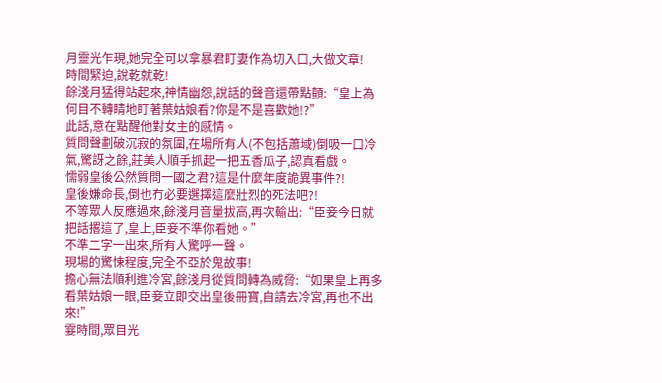月靈光乍現,她完全可以拿暴君盯妻作為切入口,大做文章!
時間緊迫,說乾就乾!
餘淺月猛得站起來,神情幽怨,說話的聲音還帶點顫:“皇上為何目不轉睛地盯著葉姑娘看?你是不是喜歡她!?”
此話,意在點醒他對女主的感情。
質問聲劃破沉寂的氛圍,在場所有人(不包括蕭域)倒吸一口冷氣,驚訝之餘,莊美人順手抓起一把五香瓜子,認真看戲。
懦弱皇後公然質問一國之君?這是什麼年度詭異事件?!
皇後嫌命長,倒也冇必要選擇這麼壯烈的死法吧?!
不等眾人反應過來,餘淺月音量拔高,再次輸出:“臣妾今日就把話撂這了,皇上,臣妾不準你看她。”
不準二字一出來,所有人驚呼一聲。
現場的驚悚程度,完全不亞於鬼故事!
擔心無法順利進冷宮,餘淺月從質問轉為威脅:“如果皇上再多看葉姑娘一眼,臣妾立即交出皇後冊寶,自請去冷宮,再也不出來!”
霎時間,眾目光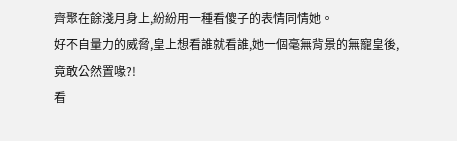齊聚在餘淺月身上,紛紛用一種看傻子的表情同情她。
好不自量力的威脅,皇上想看誰就看誰,她一個毫無背景的無寵皇後,竟敢公然置喙?!
看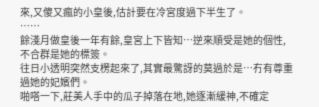來,又傻又瘋的小皇後,估計要在冷宮度過下半生了。
……
餘淺月做皇後一年有餘,皇宮上下皆知…逆來順受是她的個性,不合群是她的標簽。
往日小透明突然支楞起來了,其實最驚訝的莫過於是…冇有尊重過她的妃嬪們。
啪嗒一下,莊美人手中的瓜子掉落在地,她逐漸緩神,不確定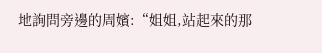地詢問旁邊的周嬪:“姐姐,站起來的那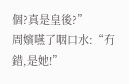個?真是皇後?”
周嬪嚥了咽口水:“冇錯,是她!”